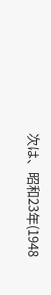次は、昭和23年(1948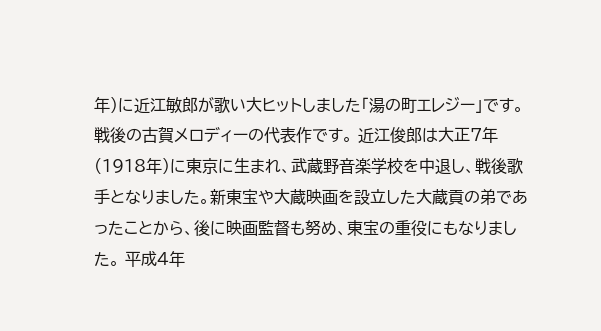年)に近江敏郎が歌い大ヒットしました「湯の町エレジー」です。戦後の古賀メロディーの代表作です。 近江俊郎は大正7年(1918年)に東京に生まれ、武蔵野音楽学校を中退し、戦後歌手となりました。新東宝や大蔵映画を設立した大蔵貢の弟であったことから、後に映画監督も努め、東宝の重役にもなりました。 平成4年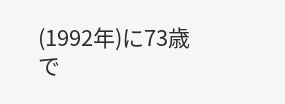(1992年)に73歳で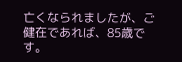亡くなられましたが、ご健在であれば、85歳です。